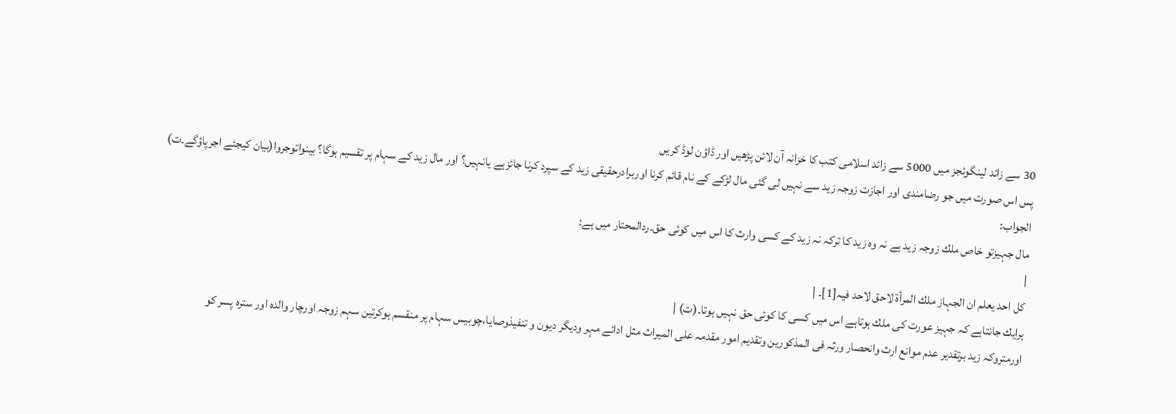30 سے زائد لینگوئجز میں 5000 سے زائد اسلامی کتب کا خزانہ آن لائن پڑھیں اور ڈاؤن لوڈ کریں
پس اس صورت میں جو رضامندی اور اجازت زوجہ زید سے نہیں لی گئی مال لڑکے کے نام قائم کرنا اوربرادرحقیقی زید کے سپرد کرنا جائزہے یانہیں؟ اور مال زید کے سہام پر تقسیم ہوگا؟ بینواتوجروا(بیان کیجئے اجرپاؤگے۔ت)
الجواب:
مال جہیزتو خاص ملك زوجہ زید ہے نہ وہ زید کا ترکہ نہ زید کے کسی وارث کا اس میں کوئی حق۔ردالمحتار میں ہے:
|
کل احد یعلم ان الجہاز ملك المرأۃ لاحق لاحد فیہ[1]۔ |
ہرایك جانتاہے کہ جہیز عورت کی ملك ہوتاہے اس میں کسی کا کوئی حق نہیں ہوتا۔(ت) |
اورمتروکہ زید برتقدیر عدم موانع ارث وانحصار ورثہ فی المذکورین وتقدیم امور مقدمہ علی المیراث مثل ادائے مہر ودیگر دیون و تنفیذوصایا،چوبیس سہام پر منقسم ہوکرتین سہم زوجہ اورچار والدہ اور سترہ پسر کو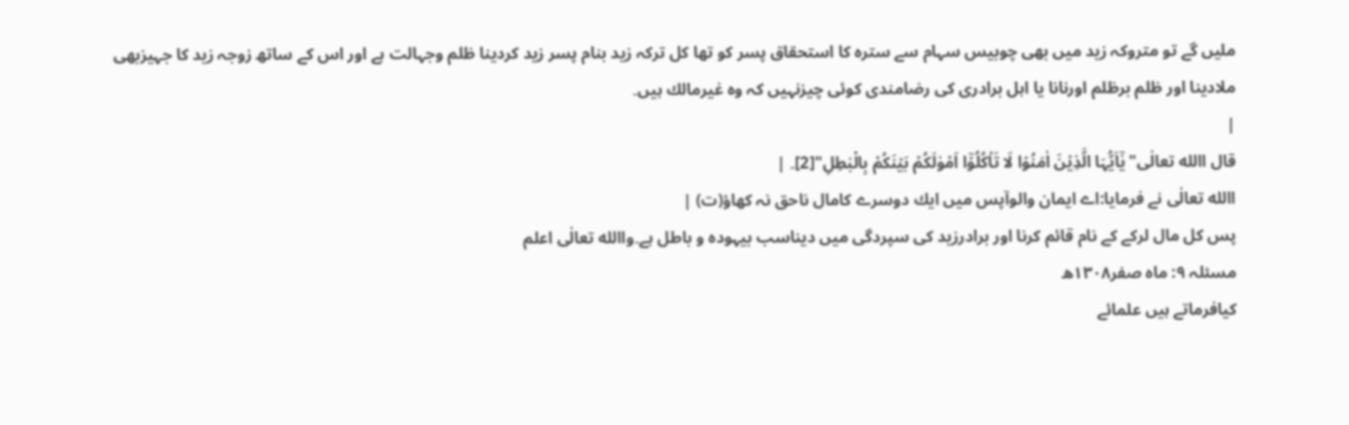ملیں گے تو متروکہ زید میں بھی چوبیس سہام سے سترہ کا استحقاق پسر کو تھا کل ترکہ زید بنام پسر زید کردینا ظلم وجہالت ہے اور اس کے ساتھ زوجہ زید کا جہیزبھی ملادینا اور ظلم برظلم اورنانا یا اہل برادری کی رضامندی کوئی چیزنہیں کہ وہ غیرمالك ہیں۔
|
قال االله تعالٰی"یٰۤاَیُّہَا الَّذِیۡنَ اٰمَنُوۡا لَا تَاۡکُلُوۡۤا اَمْوٰلَکُمْ بَیۡنَکُمْ بِالْبٰطِلِ"[2]۔ |
االله تعالٰی نے فرمایا:اے ایمان والوآپس میں ایك دوسرے کامال ناحق نہ کھاؤ(ت) |
پس کل مال لرکے کے نام قائم کرنا اور برادرزید کی سپردگی میں دیناسب بیہودہ و باطل ہے۔واالله تعالٰی اعلم
مسئلہ ۹: ماہ صفر۱۳۰۸ھ
کیافرماتے ہیں علمائے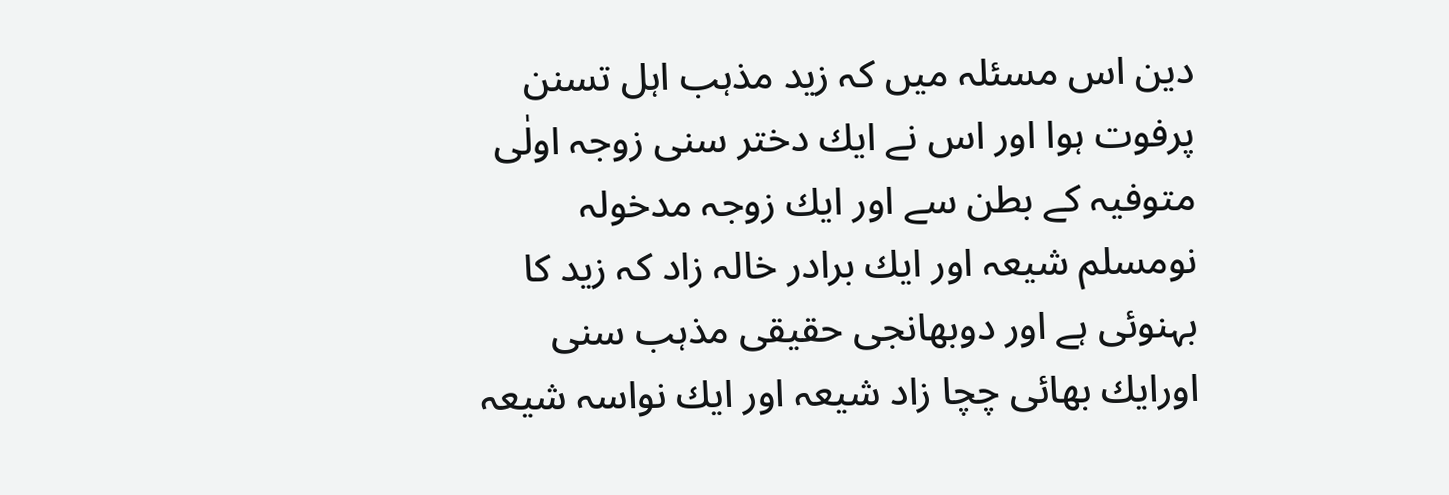دین اس مسئلہ میں کہ زید مذہب اہل تسنن پرفوت ہوا اور اس نے ایك دختر سنی زوجہ اولٰی متوفیہ کے بطن سے اور ایك زوجہ مدخولہ نومسلم شیعہ اور ایك برادر خالہ زاد کہ زید کا بہنوئی ہے اور دوبھانجی حقیقی مذہب سنی اورایك بھائی چچا زاد شیعہ اور ایك نواسہ شیعہ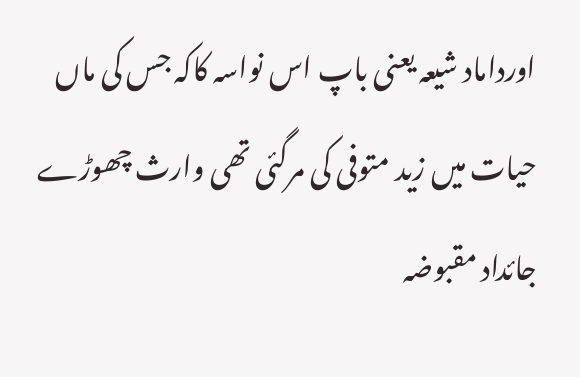اورداماد شیعہ یعنی باپ اس نواسہ کاکہ جس کی ماں حیات میں زید متوفی کی مرگئی تھی وارث چھوڑے جائداد مقبوضہ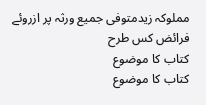مملوکہ زیدمتوفی جمیع ورثہ پر ازروئے فرائض کس طرح
کتاب کا موضوع
کتاب کا موضوع